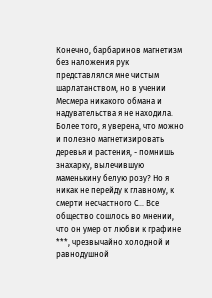Конечно, барбаринов магнетизм без наложения рук представлялся мне чистым шарлатанством, но в учении Месмера никакого обмана и надувательства я не находила. Более того, я уверена, что можно и полезно магнетизировать деревья и растения, - помнишь знахарку, вылечившую маменькину белую розу? Но я никак не перейду к главному, к смерти несчастного С... Все общество сошлось во мнении, что он умер от любви к графине ***, чрезвычайно холодной и равнодушной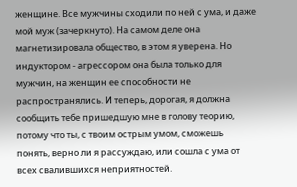женщине. Все мужчины сходили по ней с ума, и даже мой муж (зачеркнуто). На самом деле она магнетизировала общество, в этом я уверена. Но индуктором - агрессором она была только для мужчин, на женщин ее способности не распространялись. И теперь, дорогая, я должна сообщить тебе пришедшую мне в голову теорию, потому что ты, с твоим острым умом, сможешь понять, верно ли я рассуждаю, или сошла с ума от всех свалившихся неприятностей.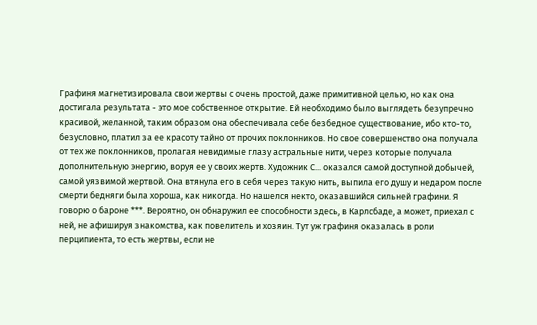Графиня магнетизировала свои жертвы с очень простой, даже примитивной целью, но как она достигала результата - это мое собственное открытие. Ей необходимо было выглядеть безупречно красивой, желанной, таким образом она обеспечивала себе безбедное существование, ибо кто-то, безусловно, платил за ее красоту тайно от прочих поклонников. Но свое совершенство она получала от тех же поклонников, пролагая невидимые глазу астральные нити, через которые получала дополнительную энергию, воруя ее у своих жертв. Художник С... оказался самой доступной добычей, самой уязвимой жертвой. Она втянула его в себя через такую нить, выпила его душу и недаром после смерти бедняги была хороша, как никогда. Но нашелся некто, оказавшийся сильней графини. Я говорю о бароне ***. Вероятно, он обнаружил ее способности здесь, в Карлсбаде, а может, приехал с ней, не афишируя знакомства, как повелитель и хозяин. Тут уж графиня оказалась в роли перципиента, то есть жертвы, если не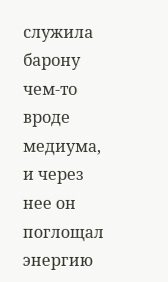служила барону чем-то вроде медиума, и через нее он поглощал энергию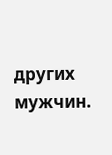других мужчин.